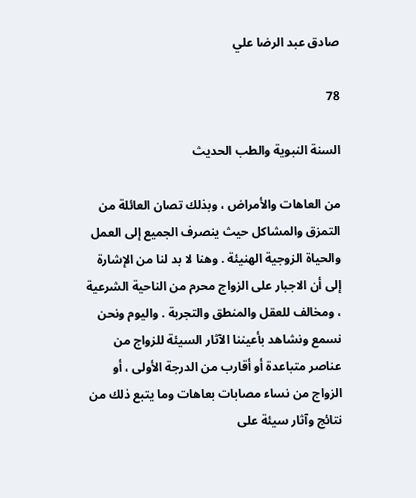صادق عبد الرضا علي

78

السنة النبوية والطب الحديث

من العاهات والأمراض ، وبذلك تصان العائلة من التمزق والمشاكل حيث ينصرف الجميع إلى العمل والحياة الزوجية الهنيئة . وهنا لا بد لنا من الإشارة إلى أن الاجبار على الزواج محرم من الناحية الشرعية ، ومخالف للعقل والمنطق والتجربة . واليوم ونحن نسمع ونشاهد بأعيننا الآثار السيئة للزواج من عناصر متباعدة أو أقارب من الدرجة الأولى ، أو الزواج من نساء مصابات بعاهات وما يتبع ذلك من نتائج وآثار سيئة على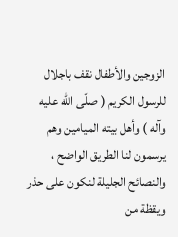الزوجين والأطفال نقف باجلال للرسول الكريم ( صلّى اللّه عليه وآله ) وأهل بيته الميامين وهم يرسمون لنا الطريق الواضح ، والنصائح الجليلة لنكون على حذر ويقظة من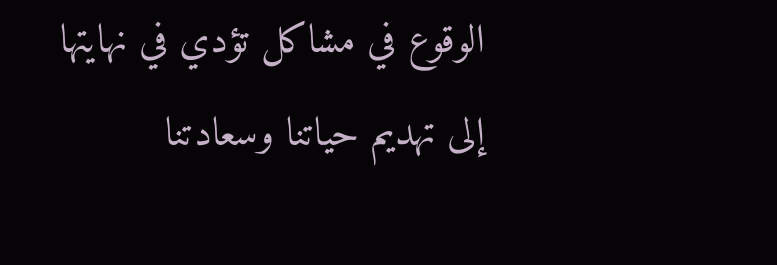الوقوع في مشاكل تؤدي في نهايتها إلى تهديم حياتنا وسعادتنا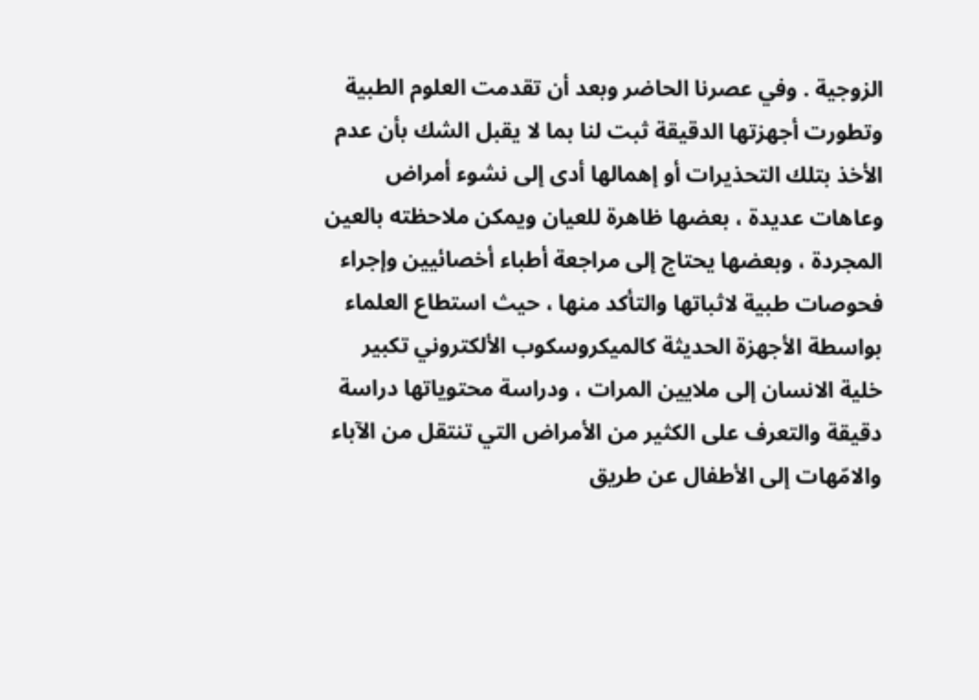الزوجية . وفي عصرنا الحاضر وبعد أن تقدمت العلوم الطبية وتطورت أجهزتها الدقيقة ثبت لنا بما لا يقبل الشك بأن عدم الأخذ بتلك التحذيرات أو إهمالها أدى إلى نشوء أمراض وعاهات عديدة ، بعضها ظاهرة للعيان ويمكن ملاحظته بالعين المجردة ، وبعضها يحتاج إلى مراجعة أطباء أخصائيين وإجراء فحوصات طبية لاثباتها والتأكد منها ، حيث استطاع العلماء بواسطة الأجهزة الحديثة كالميكروسكوب الألكتروني تكبير خلية الانسان إلى ملايين المرات ، ودراسة محتوياتها دراسة دقيقة والتعرف على الكثير من الأمراض التي تنتقل من الآباء والامّهات إلى الأطفال عن طريق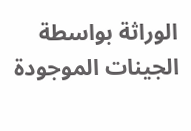الوراثة بواسطة الجينات الموجودة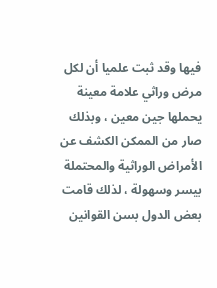فيها وقد ثبت علميا أن لكل مرض وراثي علامة معينة يحملها جين معين ، وبذلك صار من الممكن الكشف عن الأمراض الوراثية والمحتملة بيسر وسهولة ، لذلك قامت بعض الدول بسن القوانين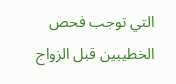التي توجب فحص الخطيبين قبل الزواج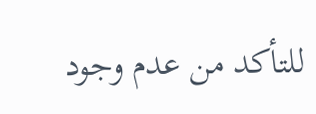للتأكد من عدم وجود